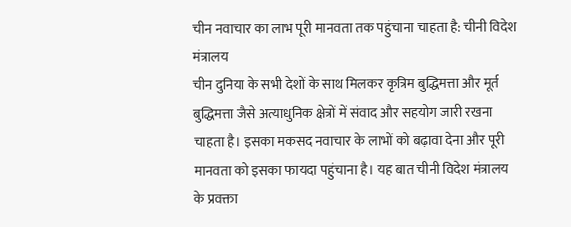चीन नवाचार का लाभ पूरी मानवता तक पहुंचाना चाहता है: चीनी विदेश मंत्रालय
चीन दुनिया के सभी देशों के साथ मिलकर कृत्रिम बुद्धिमत्ता और मूर्त बुद्धिमत्ता जैसे अत्याधुनिक क्षेत्रों में संवाद और सहयोग जारी रखना चाहता है। इसका मकसद नवाचार के लाभों को बढ़ावा देना और पूरी मानवता को इसका फायदा पहुंचाना है। यह बात चीनी विदेश मंत्रालय के प्रवक्ता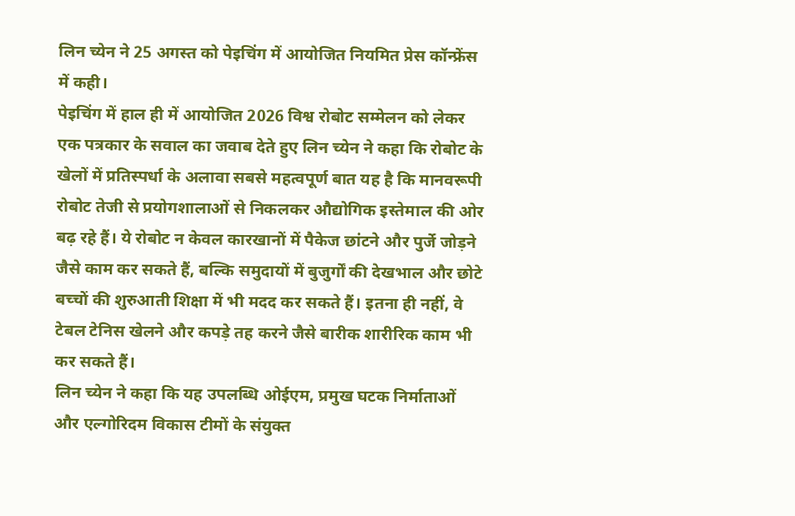लिन च्येन ने 25 अगस्त को पेइचिंग में आयोजित नियमित प्रेस कॉन्फ्रेंस में कही।
पेइचिंग में हाल ही में आयोजित 2026 विश्व रोबोट सम्मेलन को लेकर एक पत्रकार के सवाल का जवाब देते हुए लिन च्येन ने कहा कि रोबोट के खेलों में प्रतिस्पर्धा के अलावा सबसे महत्वपूर्ण बात यह है कि मानवरूपी रोबोट तेजी से प्रयोगशालाओं से निकलकर औद्योगिक इस्तेमाल की ओर बढ़ रहे हैं। ये रोबोट न केवल कारखानों में पैकेज छांटने और पुर्जे जोड़ने जैसे काम कर सकते हैं, बल्कि समुदायों में बुजुर्गों की देखभाल और छोटे बच्चों की शुरुआती शिक्षा में भी मदद कर सकते हैं। इतना ही नहीं, वे टेबल टेनिस खेलने और कपड़े तह करने जैसे बारीक शारीरिक काम भी कर सकते हैं।
लिन च्येन ने कहा कि यह उपलब्धि ओईएम, प्रमुख घटक निर्माताओं और एल्गोरिदम विकास टीमों के संयुक्त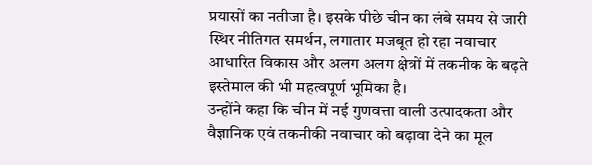प्रयासों का नतीजा है। इसके पीछे चीन का लंबे समय से जारी स्थिर नीतिगत समर्थन, लगातार मजबूत हो रहा नवाचार आधारित विकास और अलग अलग क्षेत्रों में तकनीक के बढ़ते इस्तेमाल की भी महत्वपूर्ण भूमिका है।
उन्होंने कहा कि चीन में नई गुणवत्ता वाली उत्पादकता और वैज्ञानिक एवं तकनीकी नवाचार को बढ़ावा देने का मूल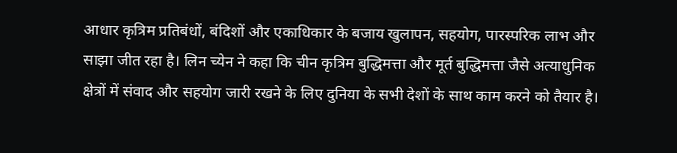आधार कृत्रिम प्रतिबंधों, बंदिशों और एकाधिकार के बजाय खुलापन, सहयोग, पारस्परिक लाभ और साझा जीत रहा है। लिन च्येन ने कहा कि चीन कृत्रिम बुद्धिमत्ता और मूर्त बुद्धिमत्ता जैसे अत्याधुनिक क्षेत्रों में संवाद और सहयोग जारी रखने के लिए दुनिया के सभी देशों के साथ काम करने को तैयार है।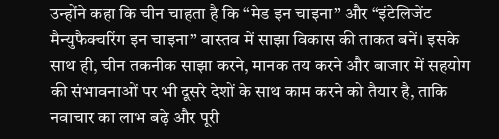उन्होंने कहा कि चीन चाहता है कि “मेड इन चाइना” और “इंटेलिजेंट मैन्युफैक्चरिंग इन चाइना” वास्तव में साझा विकास की ताकत बनें। इसके साथ ही, चीन तकनीक साझा करने, मानक तय करने और बाजार में सहयोग की संभावनाओं पर भी दूसरे देशों के साथ काम करने को तैयार है, ताकि नवाचार का लाभ बढ़े और पूरी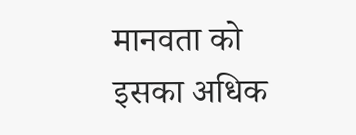मानवता को इसका अधिक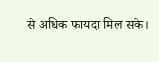से अधिक फायदा मिल सके।